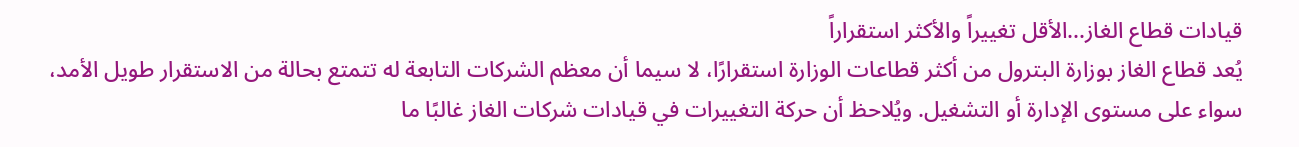قيادات قطاع الغاز...الأقل تغييراً والأكثر استقراراً
يُعد قطاع الغاز بوزارة البترول من أكثر قطاعات الوزارة استقرارًا، لا سيما أن معظم الشركات التابعة له تتمتع بحالة من الاستقرار طويل الأمد، سواء على مستوى الإدارة أو التشغيل. ويُلاحظ أن حركة التغييرات في قيادات شركات الغاز غالبًا ما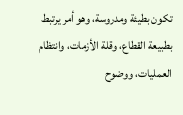تكون بطيئة ومدروسة، وهو أمر يرتبط بطبيعة القطاع، وقلة الأزمات، وانتظام العمليات، ووضوح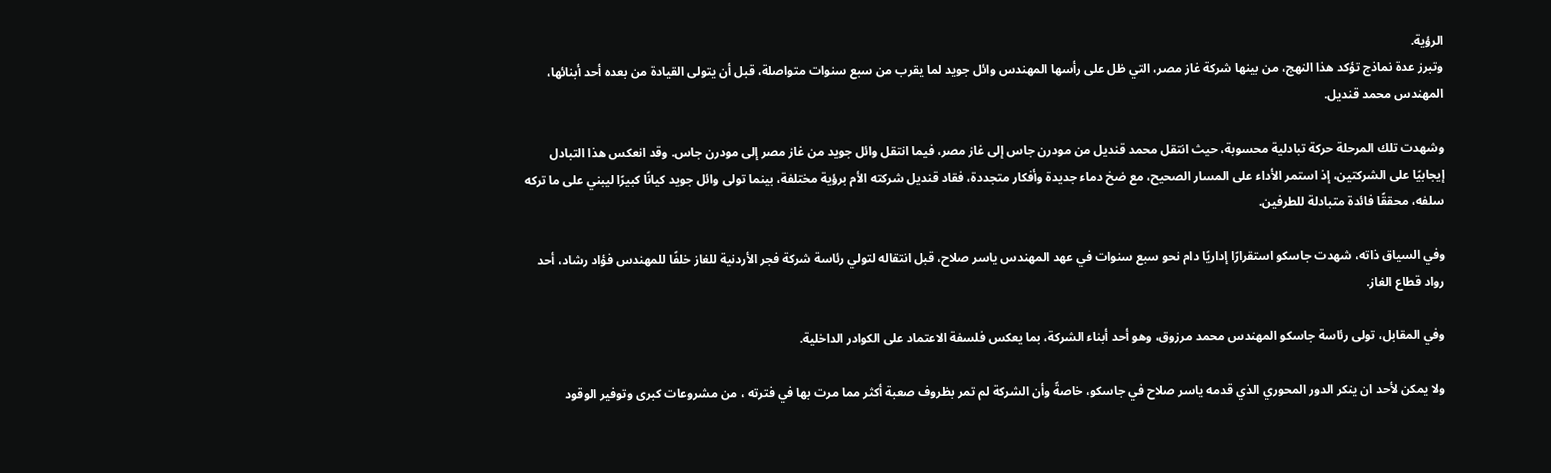الرؤية.
وتبرز عدة نماذج تؤكد هذا النهج، من بينها شركة غاز مصر، التي ظل على رأسها المهندس وائل جويد لما يقرب من سبع سنوات متواصلة، قبل أن يتولى القيادة من بعده أحد أبنائها، المهندس محمد قنديل.

وشهدت تلك المرحلة حركة تبادلية محسوبة، حيث انتقل محمد قنديل من مودرن جاس إلى غاز مصر، فيما انتقل وائل جويد من غاز مصر إلى مودرن جاس. وقد انعكس هذا التبادل إيجابيًا على الشركتين، إذ استمر الأداء على المسار الصحيح، مع ضخ دماء جديدة وأفكار متجددة، فقاد قنديل شركته الأم برؤية مختلفة، بينما تولى وائل جويد كيانًا كبيرًا ليبني على ما تركه سلفه، محققًا فائدة متبادلة للطرفين.

وفي السياق ذاته، شهدت جاسكو استقرارًا إداريًا دام نحو سبع سنوات في عهد المهندس ياسر صلاح، قبل انتقاله لتولي رئاسة شركة فجر الأردنية للغاز خلفًا للمهندس فؤاد رشاد، أحد رواد قطاع الغاز.

وفي المقابل، تولى رئاسة جاسكو المهندس محمد مرزوق، وهو أحد أبناء الشركة، بما يعكس فلسفة الاعتماد على الكوادر الداخلية.

ولا يمكن لأحد ان ينكر الدور المحوري الذي قدمه ياسر صلاح في جاسكو، خاصةً وأن الشركة لم تمر بظروف صعبة أكثر مما مرت بها في فترته ، من مشروعات كبرى وتوفير الوقود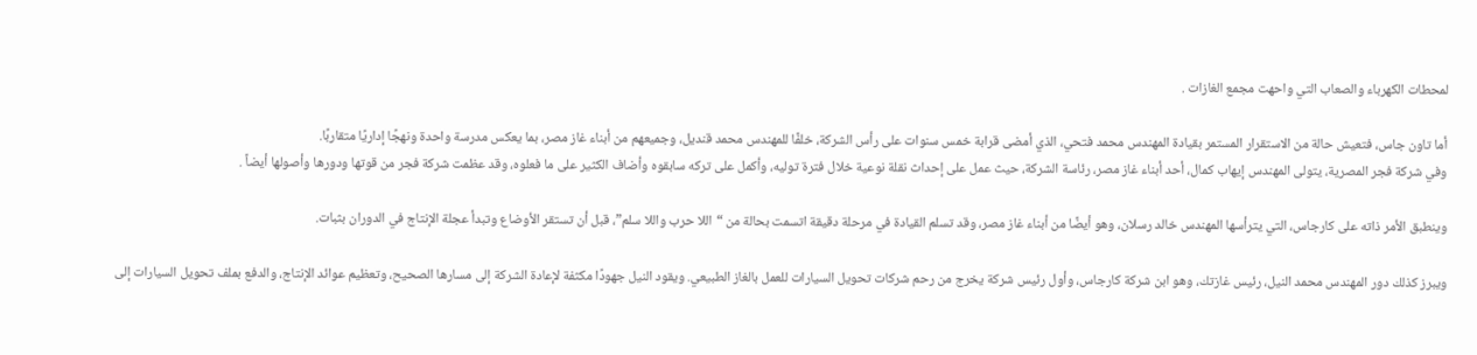لمحطات الكهرباء والصعاب التي واحهت مجمع الغازات .

أما تاون جاس، فتعيش حالة من الاستقرار المستمر بقيادة المهندس محمد فتحي، الذي أمضى قرابة خمس سنوات على رأس الشركة، خلفًا للمهندس محمد قنديل، وجميعهم من أبناء غاز مصر، بما يعكس مدرسة واحدة ونهجًا إداريًا متقاربًا.
وفي شركة فجر المصرية، يتولى المهندس إيهاب كمال، أحد أبناء غاز مصر، رئاسة الشركة، حيث عمل على إحداث نقلة نوعية خلال فترة توليه، وأكمل على تركه سابقوه وأضاف الكثير على ما فعلوه، وقد عظمت شركة فجر من قوتها ودورها وأصولها أيضاً .

وينطبق الأمر ذاته على كارجاس، التي يترأسها المهندس خالد رسلان، وهو أيضًا من أبناء غاز مصر، وقد تسلم القيادة في مرحلة دقيقة اتسمت بحالة من “اللا حرب واللا سلم”، قبل أن تستقر الأوضاع وتبدأ عجلة الإنتاج في الدوران بثبات.

ويبرز كذلك دور المهندس محمد النيل، رئيس غازتك، وهو ابن شركة كارجاس، وأول رئيس شركة يخرج من رحم شركات تحويل السيارات للعمل بالغاز الطبيعي. ويقود النيل جهودًا مكثفة لإعادة الشركة إلى مسارها الصحيح، وتعظيم عوائد الإنتاج، والدفع بملف تحويل السيارات إلى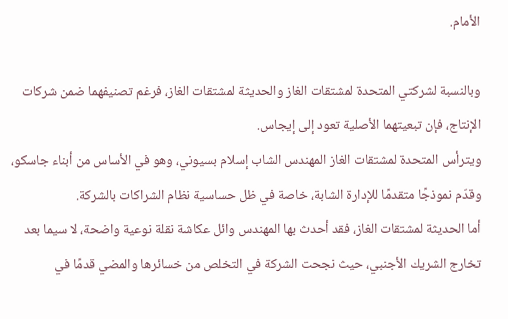الأمام.

وبالنسبة لشركتي المتحدة لمشتقات الغاز والحديثة لمشتقات الغاز، فرغم تصنيفهما ضمن شركات الإنتاج، فإن تبعيتهما الأصلية تعود إلى إيجاس.
ويترأس المتحدة لمشتقات الغاز المهندس الشاب إسلام بسيوني، وهو في الأساس من أبناء جاسكو، وقدّم نموذجًا متقدمًا للإدارة الشابة، خاصة في ظل حساسية نظام الشراكات بالشركة.
أما الحديثة لمشتقات الغاز، فقد أحدث بها المهندس وائل عكاشة نقلة نوعية واضحة، لا سيما بعد تخارج الشريك الأجنبي، حيث نجحت الشركة في التخلص من خسائرها والمضي قدمًا في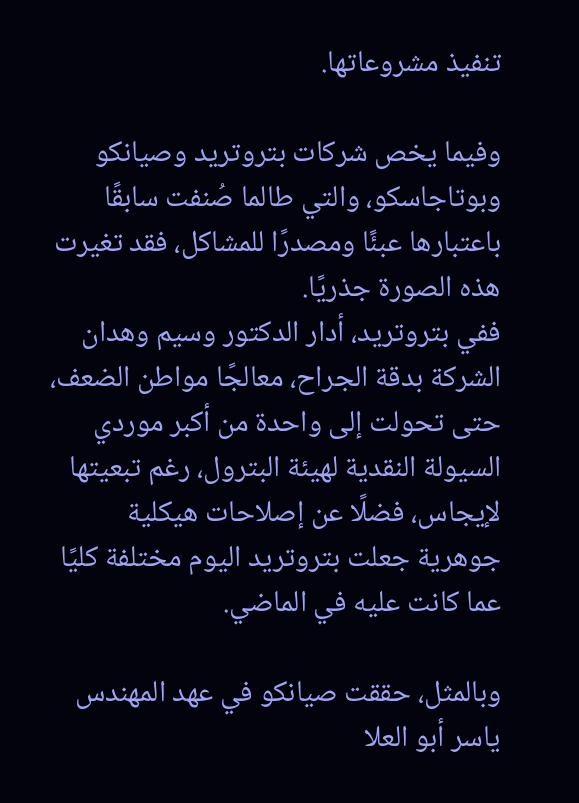تنفيذ مشروعاتها.

وفيما يخص شركات بتروتريد وصيانكو وبوتاجاسكو، والتي طالما صُنفت سابقًا باعتبارها عبئًا ومصدرًا للمشاكل، فقد تغيرت هذه الصورة جذريًا.
ففي بتروتريد، أدار الدكتور وسيم وهدان الشركة بدقة الجراح، معالجًا مواطن الضعف، حتى تحولت إلى واحدة من أكبر موردي السيولة النقدية لهيئة البترول، رغم تبعيتها لإيجاس، فضلًا عن إصلاحات هيكلية جوهرية جعلت بتروتريد اليوم مختلفة كليًا عما كانت عليه في الماضي.

وبالمثل، حققت صيانكو في عهد المهندس ياسر أبو العلا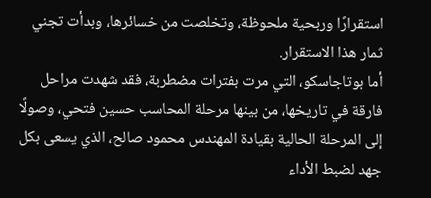استقرارًا وربحية ملحوظة، وتخلصت من خسائرها، وبدأت تجني ثمار هذا الاستقرار.
أما بوتاجاسكو، التي مرت بفترات مضطربة، فقد شهدت مراحل فارقة في تاريخها، من بينها مرحلة المحاسب حسين فتحي، وصولًا إلى المرحلة الحالية بقيادة المهندس محمود صالح، الذي يسعى بكل جهد لضبط الأداء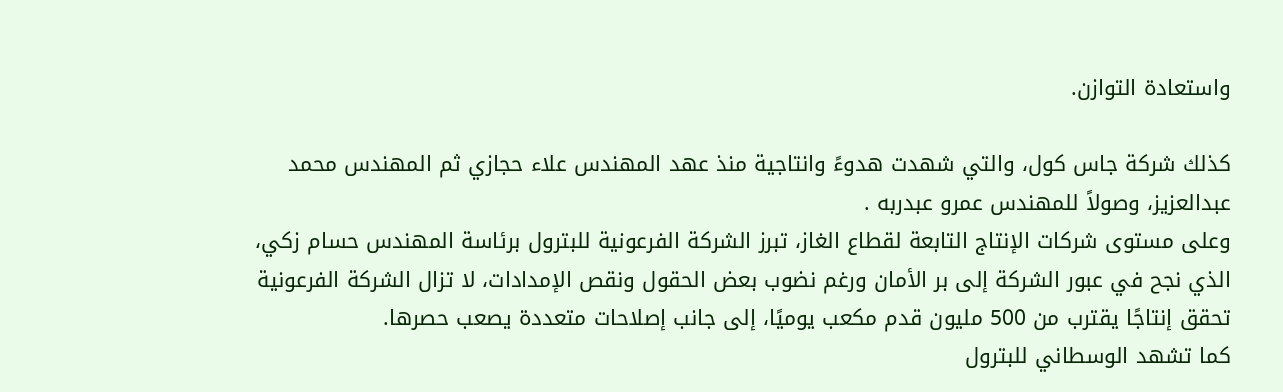واستعادة التوازن.

كذلك شركة جاس كول، والتي شهدت هدوءً وانتاجية منذ عهد المهندس علاء حجازي ثم المهندس محمد عبدالعزيز، وصولاً للمهندس عمرو عبدربه .
وعلى مستوى شركات الإنتاج التابعة لقطاع الغاز، تبرز الشركة الفرعونية للبترول برئاسة المهندس حسام زكي، الذي نجح في عبور الشركة إلى بر الأمان ورغم نضوب بعض الحقول ونقص الإمدادات، لا تزال الشركة الفرعونية تحقق إنتاجًا يقترب من 500 مليون قدم مكعب يوميًا، إلى جانب إصلاحات متعددة يصعب حصرها.
كما تشهد الوسطاني للبترول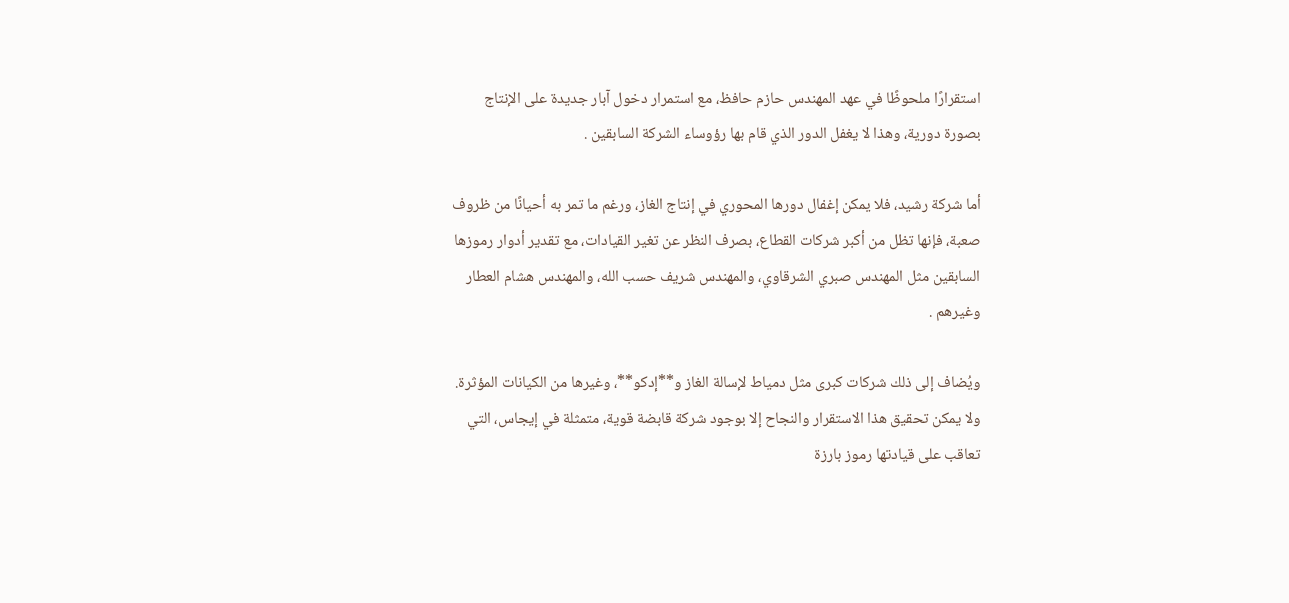استقرارًا ملحوظًا في عهد المهندس حازم حافظ، مع استمرار دخول آبار جديدة على الإنتاج بصورة دورية، وهذا لا يغفل الدور الذي قام بها رؤوساء الشركة السابقين .

أما شركة رشيد، فلا يمكن إغفال دورها المحوري في إنتاج الغاز، ورغم ما تمر به أحيانًا من ظروف صعبة، فإنها تظل من أكبر شركات القطاع، بصرف النظر عن تغير القيادات، مع تقدير أدوار رموزها السابقين مثل المهندس صبري الشرقاوي، والمهندس شريف حسب الله، والمهندس هشام العطار وغيرهم .

ويُضاف إلى ذلك شركات كبرى مثل دمياط لإسالة الغاز و**إدكو**، وغيرها من الكيانات المؤثرة.
ولا يمكن تحقيق هذا الاستقرار والنجاح إلا بوجود شركة قابضة قوية، متمثلة في إيجاس، التي تعاقب على قيادتها رموز بارزة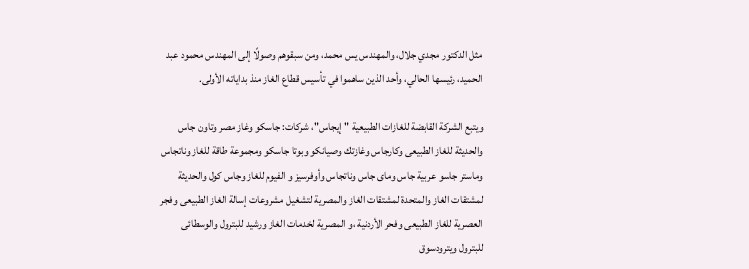مثل الدكتور مجدي جلال، والمهندس يس محمد، ومن سبقوهم وصولًا إلى المهندس محمود عبد الحميد، رئيسها الحالي، وأحد الذين ساهموا في تأسيس قطاع الغاز منذ بداياته الأولى.

ويتبع الشركة القابضة للغازات الطبيعية "إيجاس"، شركات: جاسكو وغاز مصر وتاون جاس والحديثة للغاز الطبيعى وكارجاس وغازتك وصيانكو وبوتا جاسكو ومجموعة طاقة للغاز وناتجاس وماستر جاسو عربية جاس وماى جاس وناتجاس وأوفرسيز و الفيوم للغاز وجاس كول والحديثة لمشتقات الغاز والمتحدة لمشتقات الغاز والمصرية لتشغيل مشروعات إسالة الغاز الطبيعى وفجر العصرية للغاز الطبيعى وفحر الأردنية ،و المصرية لخدمات الغاز ورشيد للبترول والوسطائى للبترول ويترودسوق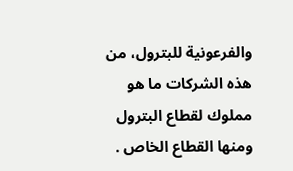والفرعونية للبترول، من هذه الشركات ما هو مملوك لقطاع البترول ومنها القطاع الخاص .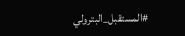#المستقبل_البترولي